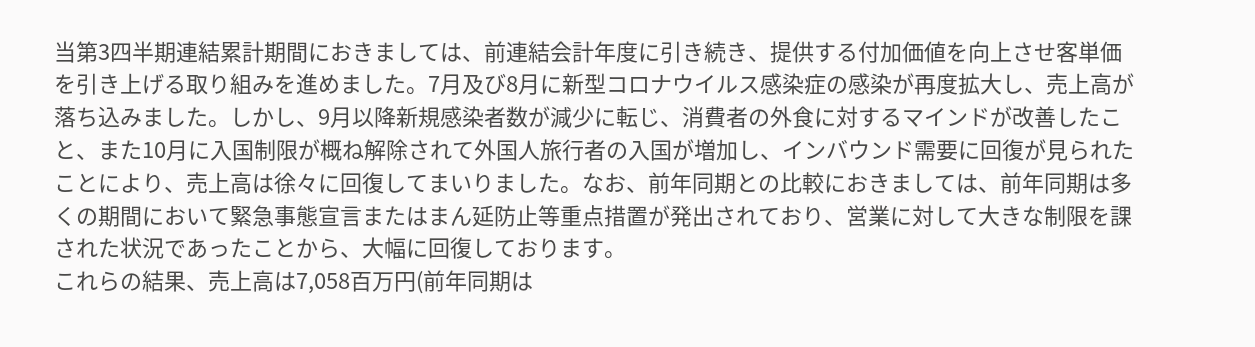当第3四半期連結累計期間におきましては、前連結会計年度に引き続き、提供する付加価値を向上させ客単価を引き上げる取り組みを進めました。7月及び8月に新型コロナウイルス感染症の感染が再度拡大し、売上高が落ち込みました。しかし、9月以降新規感染者数が減少に転じ、消費者の外食に対するマインドが改善したこと、また10月に入国制限が概ね解除されて外国人旅行者の入国が増加し、インバウンド需要に回復が見られたことにより、売上高は徐々に回復してまいりました。なお、前年同期との比較におきましては、前年同期は多くの期間において緊急事態宣言またはまん延防止等重点措置が発出されており、営業に対して大きな制限を課された状況であったことから、大幅に回復しております。
これらの結果、売上高は7,058百万円(前年同期は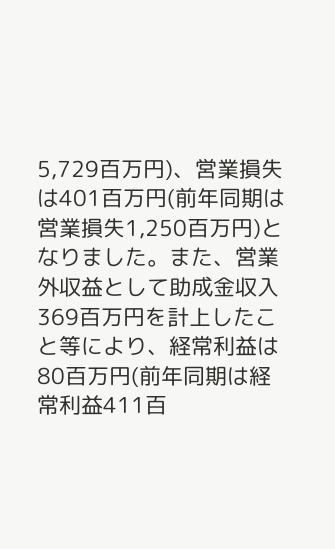5,729百万円)、営業損失は401百万円(前年同期は営業損失1,250百万円)となりました。また、営業外収益として助成金収入369百万円を計上したこと等により、経常利益は80百万円(前年同期は経常利益411百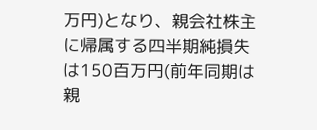万円)となり、親会社株主に帰属する四半期純損失は150百万円(前年同期は親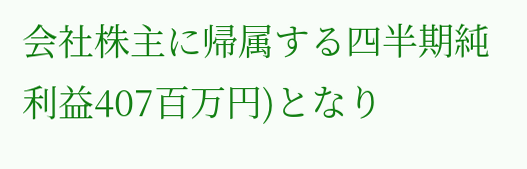会社株主に帰属する四半期純利益407百万円)となり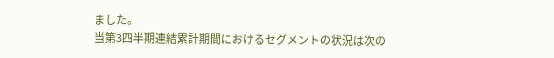ました。
当第3四半期連結累計期間におけるセグメントの状況は次の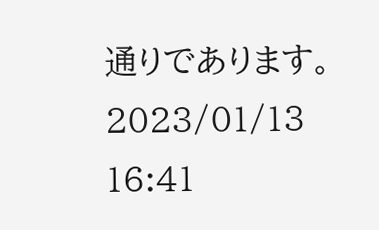通りであります。
2023/01/13 16:41